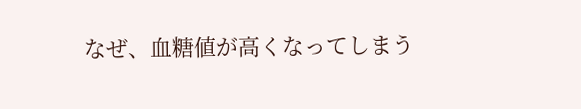なぜ、血糖値が高くなってしまう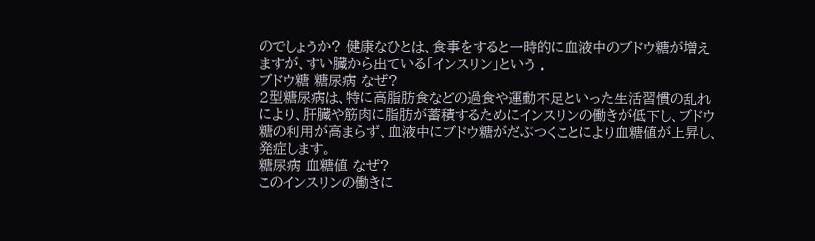のでしょうか? 健康なひとは、食事をすると一時的に血液中のブドウ糖が増えますが、すい臓から出ている「インスリン」という .
ブドウ糖 糖尿病 なぜ?
2型糖尿病は、特に高脂肪食などの過食や運動不足といった生活習慣の乱れにより、肝臓や筋肉に脂肪が蓄積するためにインスリンの働きが低下し、ブドウ糖の利用が高まらず、血液中にブドウ糖がだぶつくことにより血糖値が上昇し、発症します。
糖尿病 血糖値 なぜ?
このインスリンの働きに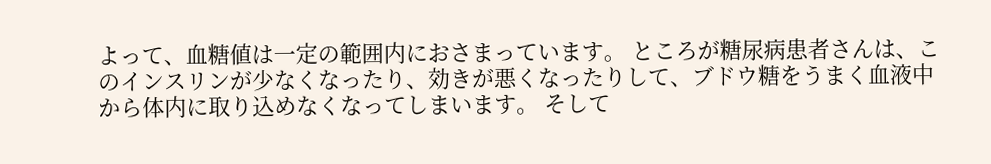よって、血糖値は一定の範囲内におさまっています。 ところが糖尿病患者さんは、このインスリンが少なくなったり、効きが悪くなったりして、ブドウ糖をうまく血液中から体内に取り込めなくなってしまいます。 そして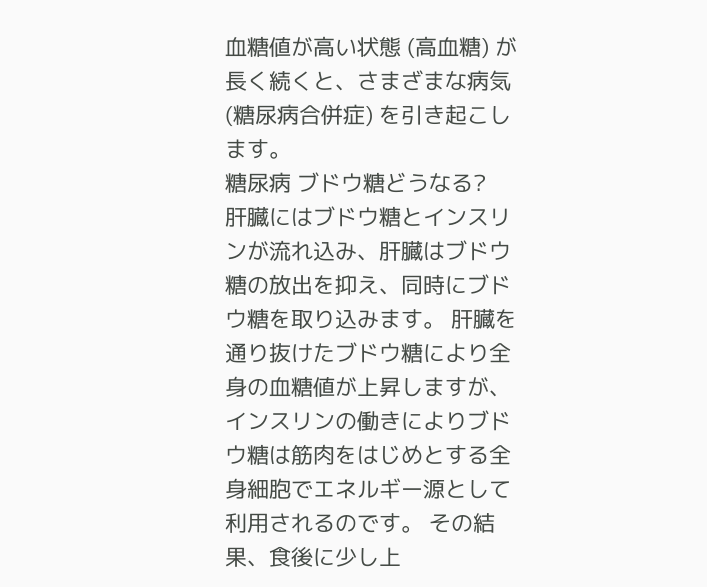血糖値が高い状態 (高血糖) が長く続くと、さまざまな病気 (糖尿病合併症) を引き起こします。
糖尿病 ブドウ糖どうなる?
肝臓にはブドウ糖とインスリンが流れ込み、肝臓はブドウ糖の放出を抑え、同時にブドウ糖を取り込みます。 肝臓を通り抜けたブドウ糖により全身の血糖値が上昇しますが、インスリンの働きによりブドウ糖は筋肉をはじめとする全身細胞でエネルギー源として利用されるのです。 その結果、食後に少し上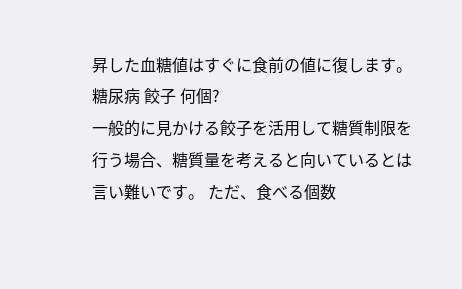昇した血糖値はすぐに食前の値に復します。
糖尿病 餃子 何個?
一般的に見かける餃子を活用して糖質制限を行う場合、糖質量を考えると向いているとは言い難いです。 ただ、食べる個数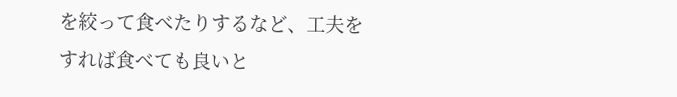を絞って食べたりするなど、工夫をすれば食べても良いと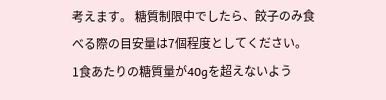考えます。 糖質制限中でしたら、餃子のみ食べる際の目安量は7個程度としてください。 1食あたりの糖質量が40gを超えないよう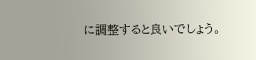に調整すると良いでしょう。